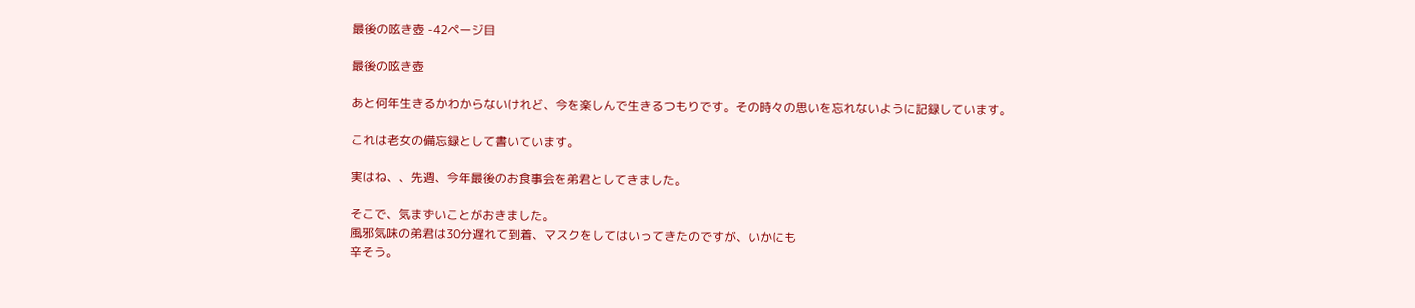最後の呟き壺 -42ページ目

最後の呟き壺

あと何年生きるかわからないけれど、今を楽しんで生きるつもりです。その時々の思いを忘れないように記録しています。

これは老女の備忘録として書いています。

実はね、、先週、今年最後のお食事会を弟君としてきました。

そこで、気まずいことがおきました。
風邪気味の弟君は30分遅れて到着、マスクをしてはいってきたのですが、いかにも
辛そう。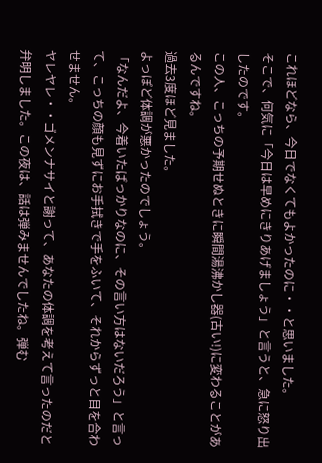これほどなら、今日でなくてもよかったのに・・と思いました。
そこで、何気に「今日は早めにきりあげましょう」と言うと、急に怒り出したのです。
この人、こっちの予期せぬときに瞬間湯沸かし器(古い!)に変わることがあるんですね。
過去3度ほど見ました。
よっぽど体調が悪かったのでしょう。
「なんだよ、今着いたばっかりなのに、その言い方はないだろう」と言って、こっちの顔も見ずにお手拭きで手をふいて、それからずっと目を合わせません。
ヤレヤレ・・ゴメンナサイと謝って、あなたの体調を考えて言ったのだと弁明しました。この夜は、話は弾みませんでしたね。弾む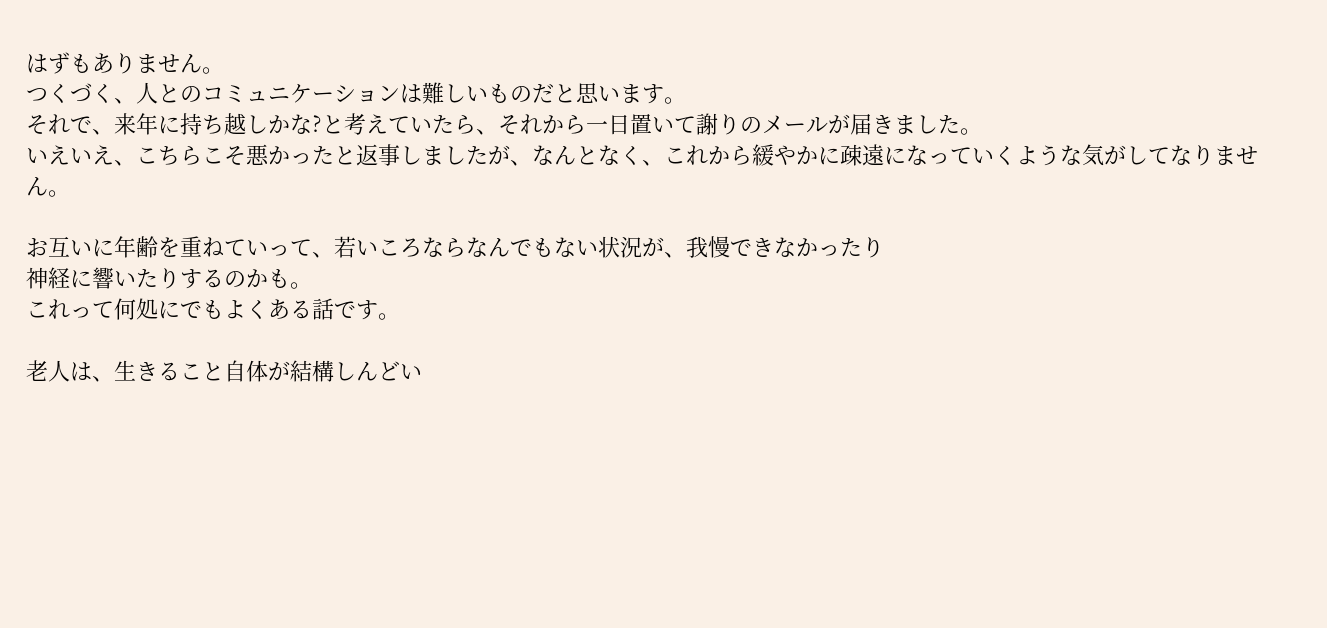はずもありません。
つくづく、人とのコミュニケーションは難しいものだと思います。
それで、来年に持ち越しかな?と考えていたら、それから一日置いて謝りのメールが届きました。
いえいえ、こちらこそ悪かったと返事しましたが、なんとなく、これから緩やかに疎遠になっていくような気がしてなりません。

お互いに年齢を重ねていって、若いころならなんでもない状況が、我慢できなかったり
神経に響いたりするのかも。
これって何処にでもよくある話です。

老人は、生きること自体が結構しんどい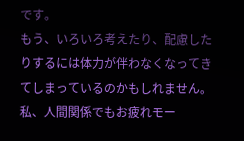です。
もう、いろいろ考えたり、配慮したりするには体力が伴わなくなってきてしまっているのかもしれません。
私、人間関係でもお疲れモー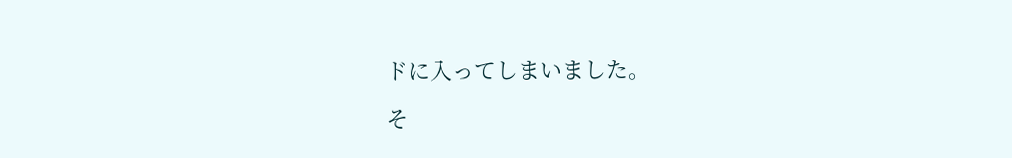ドに入ってしまいました。

そ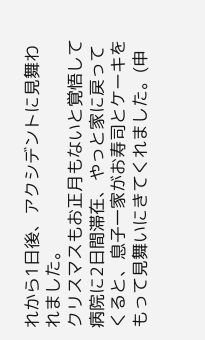れから1日後、アクシデントに見舞われました。
クリスマスもお正月もないと覚悟して病院に2日間滞在、やっと家に戻ってくると、息子一家がお寿司とケーキをもって見舞いにきてくれました。(申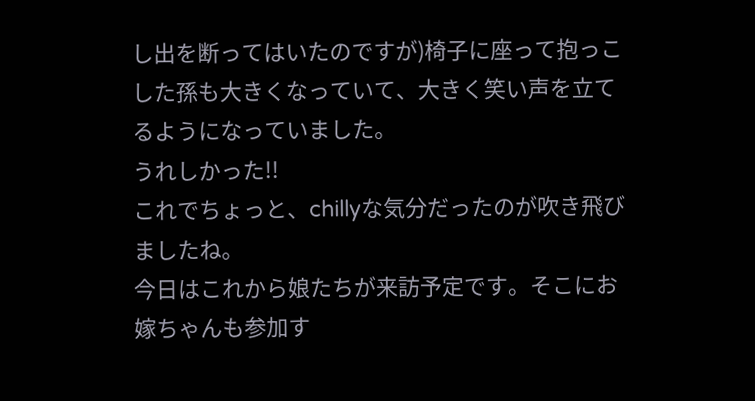し出を断ってはいたのですが)椅子に座って抱っこした孫も大きくなっていて、大きく笑い声を立てるようになっていました。
うれしかった!!
これでちょっと、chillyな気分だったのが吹き飛びましたね。
今日はこれから娘たちが来訪予定です。そこにお嫁ちゃんも参加す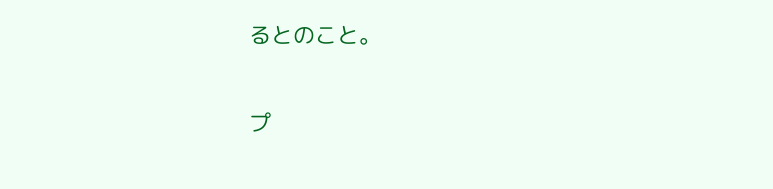るとのこと。

プ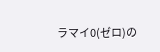ラマイ0(ゼロ)の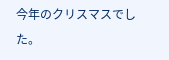今年のクリスマスでした。